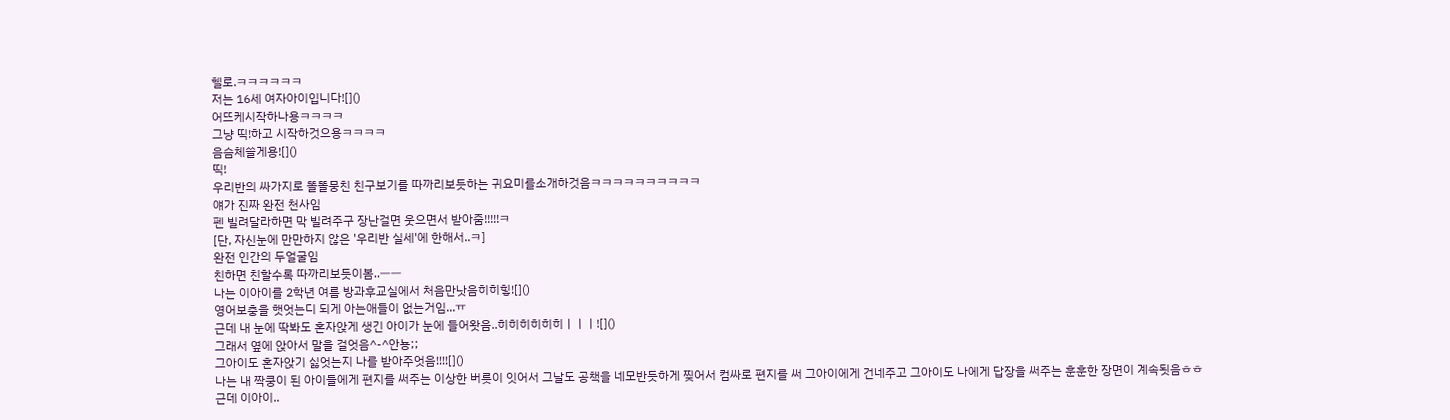헬로.ㅋㅋㅋㅋㅋㅋ
저는 16세 여자아이입니다![]()
어뜨케시작하나용ㅋㅋㅋㅋ
그냥 띡!하고 시작하것으용ㅋㅋㅋㅋ
음슴체쓸게용![]()
띡!
우리반의 싸가지로 똘똘뭉친 친구보기를 따까리보듯하는 귀요미를소개하것음ㅋㅋㅋㅋㅋㅋㅋㅋㅋㅋ
얘가 진짜 완전 천사임
펜 빌려달라하면 막 빌려주구 장난걸면 웃으면서 받아줌!!!!!ㅋ
[단, 자신눈에 만만하지 않은 '우리반 실세'에 한해서..ㅋ]
완전 인간의 두얼굴임
친하면 친할수록 따까리보듯이봄..ㅡㅡ
나는 이아이를 2학년 여름 방과후교실에서 처음만낫음히히힣![]()
영어보충을 햇엇는디 되게 아는애들이 없는거임...ㅠ
근데 내 눈에 딱봐도 혼자앉게 생긴 아이가 눈에 들어왓음..히히히히히히ㅣㅣㅣ![]()
그래서 옆에 앉아서 말을 걸엇음^-^안뇽;;
그아이도 혼자앉기 싫엇는지 나를 받아주엇음!!!![]()
나는 내 짝쿵이 된 아이들에게 편지를 써주는 이상한 버릇이 잇어서 그날도 공책을 네모반듯하게 찢어서 컴싸로 편지를 써 그아이에게 건네주고 그아이도 나에게 답장을 써주는 훈훈한 장면이 계속됫음ㅎㅎ
근데 이아이..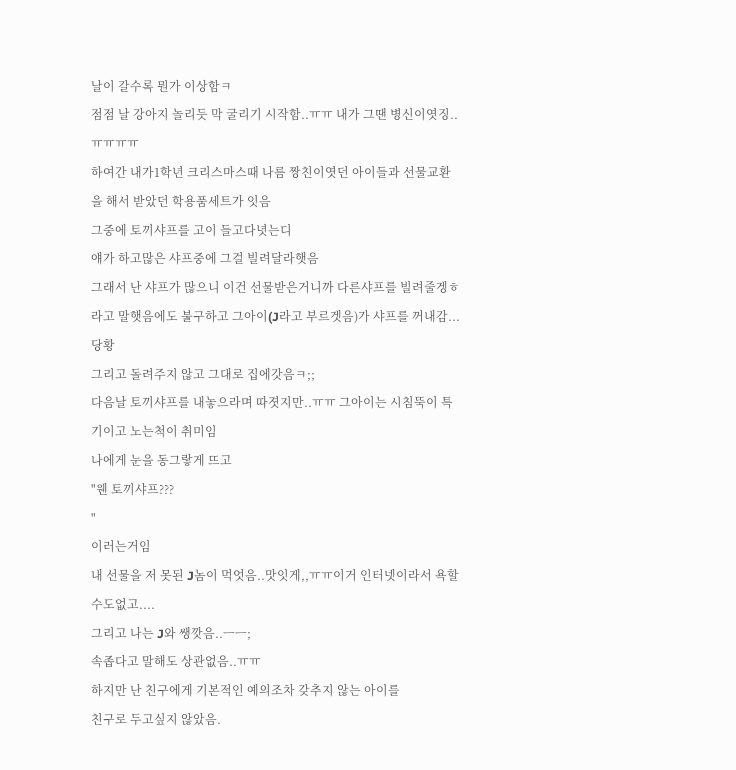날이 갈수록 뭔가 이상함ㅋ
점점 날 강아지 놀리듯 막 굴리기 시작함..ㅠㅠ 내가 그땐 병신이엿징..ㅠㅠㅠㅠ
하여간 내가1학년 크리스마스때 나름 짱친이엿던 아이들과 선물교환을 해서 받았던 학용품세트가 잇음
그중에 토끼샤프를 고이 들고다녓는디
얘가 하고많은 샤프중에 그걸 빌려달라햇음
그래서 난 샤프가 많으니 이건 선물받은거니까 다른샤프를 빌려줄겡ㅎ
라고 말햇음에도 불구하고 그아이(J라고 부르겟음)가 샤프를 꺼내감...
당황
그리고 돌려주지 않고 그대로 집에갓음ㅋ;;
다음날 토끼샤프를 내놓으라며 따졋지만..ㅠㅠ 그아이는 시침뚝이 특기이고 노는척이 취미임
나에게 눈을 동그랗게 뜨고
"웬 토끼샤프???
"
이러는거임
내 선물을 저 못된 J놈이 먹엇음..맛잇게,,ㅠㅠ이거 인터넷이라서 욕할수도없고....
그리고 나는 J와 쌩깟음..ㅡㅡ;
속좁다고 말해도 상관없음..ㅠㅠ
하지만 난 친구에게 기본적인 예의조차 갖추지 않는 아이를
친구로 두고싶지 않았음.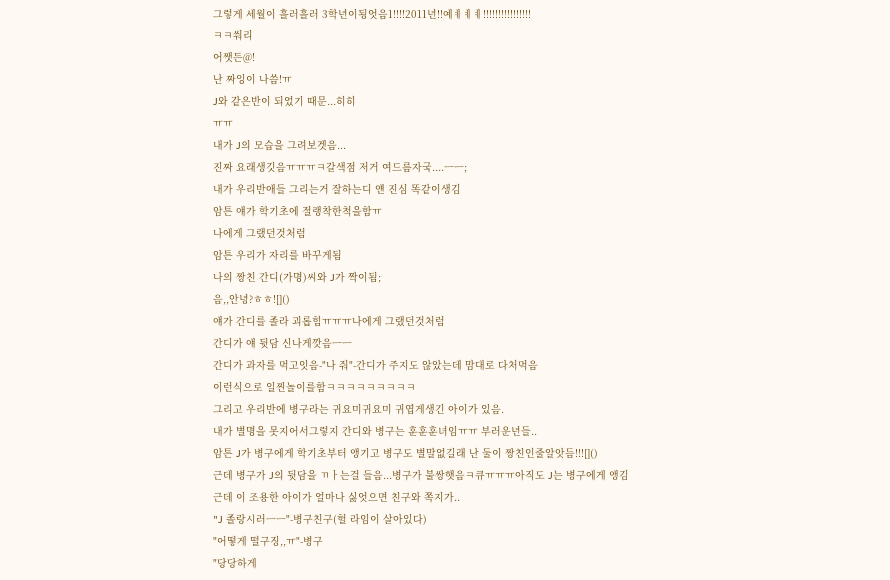그렇게 세월이 흘러흘러 3학년이됭엇음1!!!!2011년!!예ㅖㅖㅖ!!!!!!!!!!!!!!!!
ㅋㅋ쒀리
어쨋든@!
난 짜잉이 나씀!ㅠ
J와 같은반이 되었기 때문...히히
ㅠㅠ
내가 J의 모습을 그려보겟음...
진짜 요래생깃음ㅠㅠㅠㅋ갈색점 저거 여드름자국....ㅡㅡ;
내가 우리반애들 그리는거 잘하는디 얜 진심 똑같이생김
암튼 얘가 학기초에 절랭착한척을함ㅠ
나에게 그랬던것처럼
암튼 우리가 자리를 바꾸게됨
나의 짱친 간디(가명)씨와 J가 짝이됨;
음,,안녕?ㅎㅎ![]()
얘가 간디를 졸라 괴롭힘ㅠㅠㅠ나에게 그랬던것처럼
간디가 얘 뒷담 신나게깟음ㅡㅡ
간디가 과자를 먹고잇음-"나 줘"-간디가 주지도 않았는데 맘대로 다처먹음
이런식으로 일찐놀이를함ㅋㅋㅋㅋㅋㅋㅋㅋㅋ
그리고 우리반에 병구라는 귀요미귀요미 귀엽게생긴 아이가 있음.
내가 별명을 못지어서그렇지 간디와 병구는 훈훈훈녀임ㅠㅠ 부러운년들..
암튼 J가 병구에게 학기초부터 앵기고 병구도 별말없길래 난 둘이 짱친인줄알앗듬!!![]()
근데 병구가 J의 뒷담을 ㄲㅏ는걸 들음...병구가 불쌍햇음ㅋ큐ㅠㅠㅠ아직도 J는 병구에게 앵김
근데 이 조용한 아이가 얼마나 싫엇으면 친구와 쪽지가..
"J 졸랑시러ㅡㅡ"-병구친구(헐 라임이 살아있다)
"어떻게 떨구징,,ㅠ"-병구
"당당하게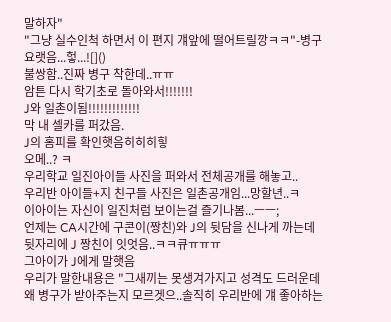말하자"
"그냥 실수인척 하면서 이 편지 걔앞에 떨어트릴깡ㅋㅋ"-병구
요랫음...헣...![]()
불쌍함..진짜 병구 착한데..ㅠㅠ
암튼 다시 학기초로 돌아와서!!!!!!!
J와 일촌이됨!!!!!!!!!!!!!
막 내 셀카를 퍼갔음.
J의 홈피를 확인햇음히히히힣
오메..? ㅋ
우리학교 일진아이들 사진을 퍼와서 전체공개를 해놓고..
우리반 아이들+지 친구들 사진은 일촌공개임...망할년..ㅋ
이아이는 자신이 일진처럼 보이는걸 즐기나봄...ㅡㅡ;
언제는 CA시간에 구콘이(짱친)와 J의 뒷담을 신나게 까는데 뒷자리에 J 짱친이 잇엇음..ㅋㅋ큐ㅠㅠㅠ
그아이가 J에게 말햇음
우리가 말한내용은 "그새끼는 못생겨가지고 성격도 드러운데 왜 병구가 받아주는지 모르겟으..솔직히 우리반에 걔 좋아하는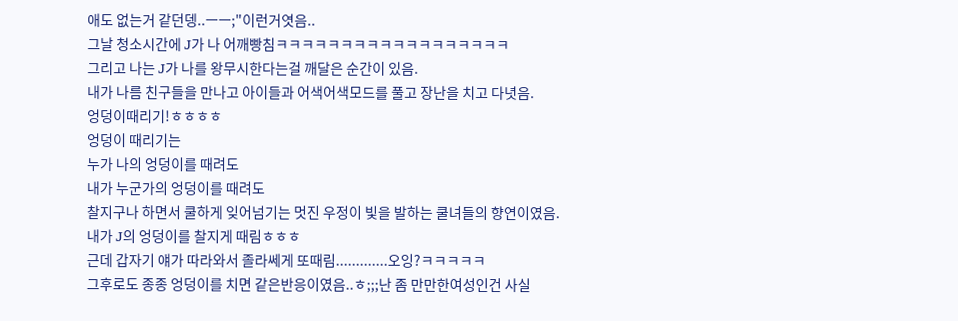애도 없는거 같던뎅..ㅡㅡ;"이런거엿음..
그날 청소시간에 J가 나 어깨빵침ㅋㅋㅋㅋㅋㅋㅋㅋㅋㅋㅋㅋㅋㅋㅋㅋㅋㅋ
그리고 나는 J가 나를 왕무시한다는걸 깨달은 순간이 있음.
내가 나름 친구들을 만나고 아이들과 어색어색모드를 풀고 장난을 치고 다녓음.
엉덩이때리기!ㅎㅎㅎㅎ
엉덩이 때리기는
누가 나의 엉덩이를 때려도
내가 누군가의 엉덩이를 때려도
찰지구나 하면서 쿨하게 잊어넘기는 멋진 우정이 빛을 발하는 쿨녀들의 향연이였음.
내가 J의 엉덩이를 찰지게 때림ㅎㅎㅎ
근데 갑자기 얘가 따라와서 졸라쎄게 또때림.............오잉?ㅋㅋㅋㅋㅋ
그후로도 종종 엉덩이를 치면 같은반응이였음..ㅎ;;;난 좀 만만한여성인건 사실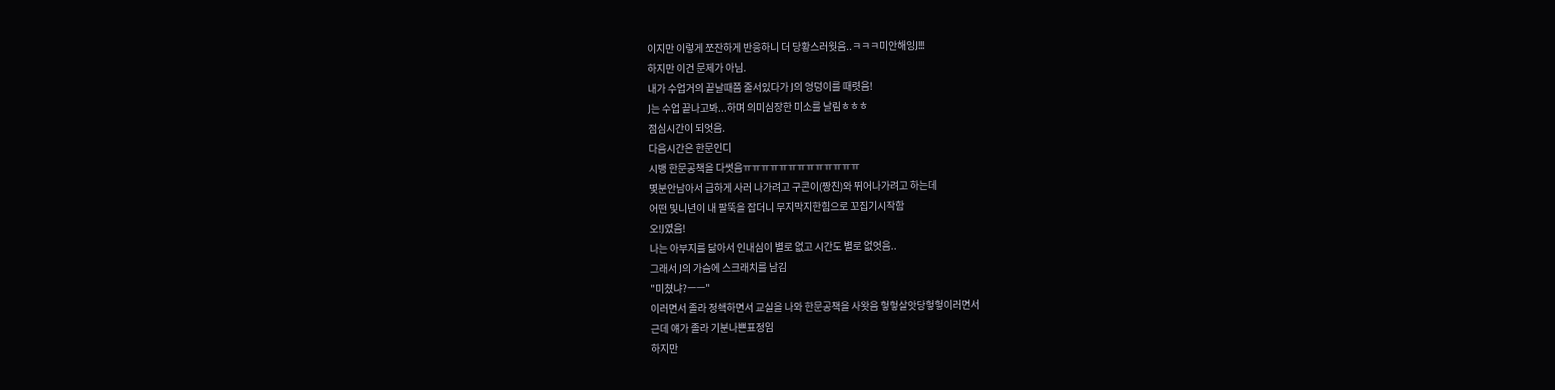이지만 이렇게 쪼잔하게 반응하니 더 당황스러웟음..ㅋㅋㅋ미안해잉J!!!
하지만 이건 문제가 아님.
내가 수업거의 끝날때쯤 줄서있다가 J의 엉덩이를 때렷음!
J는 수업 끝나고봐...하며 의미심장한 미소를 날림ㅎㅎㅎ
점심시간이 되엇음.
다음시간은 한문인디
시뱅 한문공책을 다썻음ㅠㅠㅠㅠㅠㅠㅠㅠㅠㅠㅠㅠㅠ
몇분안남아서 급하게 사러 나가려고 구콘이(짱친)와 뛰어나가려고 하는데
어떤 및니년이 내 팔뚝을 잡더니 무지막지한힘으로 꼬집기시작함
오!J였음!
나는 아부지를 닮아서 인내심이 별로 없고 시간도 별로 없엇음..
그래서 J의 가슴에 스크래치를 남김
"미쳤냐?ㅡㅡ"
이러면서 졸라 정쇅하면서 교실을 나와 한문공책을 사왓음 헣헣살앗당헣헣이러면서
근데 얘가 졸라 기분나쁜표정임
하지만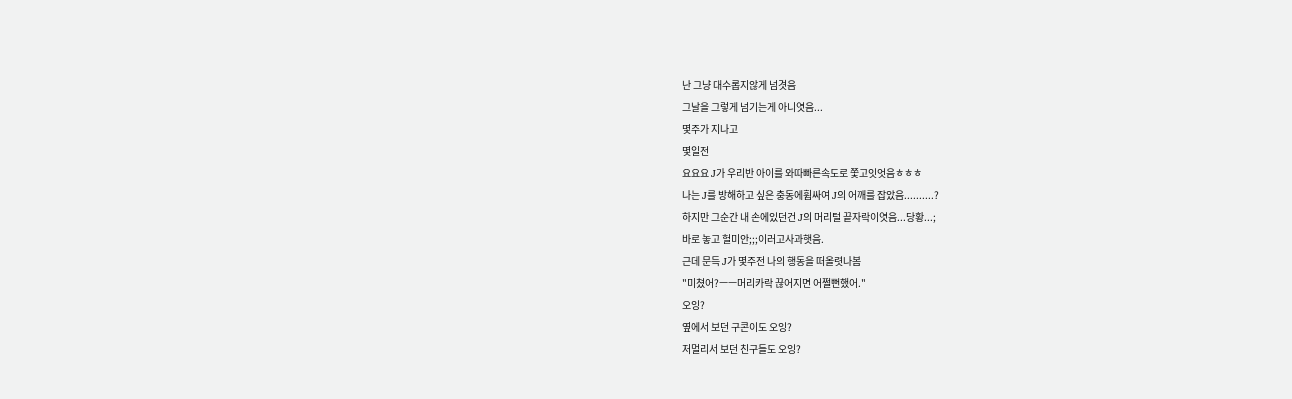난 그냥 대수롭지않게 넘겻음
그날을 그렇게 넘기는게 아니엿음...
몇주가 지나고
몇일전
요요요 J가 우리반 아이를 와따빠른속도로 쫓고잇엇음ㅎㅎㅎ
나는 J를 방해하고 싶은 충동에휩싸여 J의 어깨를 잡았음..........?
하지만 그순간 내 손에있던건 J의 머리털 끝자락이엿음...당황...;
바로 놓고 헐미안;;;이러고사과햇음.
근데 문득 J가 몇주전 나의 행동을 떠올렷나봄
"미쳤어?ㅡㅡ머리카락 끊어지면 어쩔뻔했어."
오잉?
옆에서 보던 구콘이도 오잉?
저멀리서 보던 친구들도 오잉?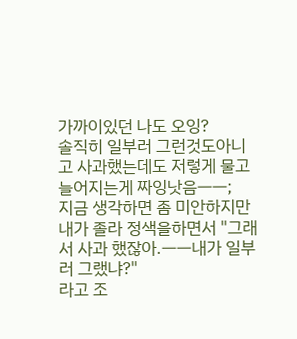가까이있던 나도 오잉?
솔직히 일부러 그런것도아니고 사과했는데도 저렇게 물고늘어지는게 짜잉낫음ㅡㅡ;
지금 생각하면 좀 미안하지만 내가 졸라 정색을하면서 "그래서 사과 했잖아.ㅡㅡ내가 일부러 그랬냐?"
라고 조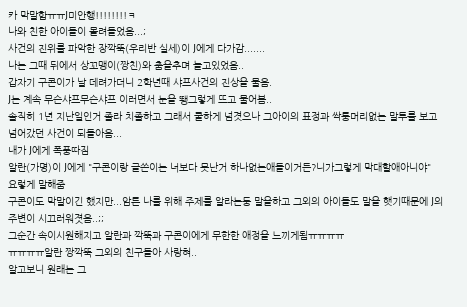카 막말함ㅠㅠJ미안행!!!!!!!!ㅋ
나와 친한 아이들이 몰려들었음...;
사건의 진위를 파악한 장깍뚝(우리반 실세)이 J에게 다가감.......
나는 그때 뒤에서 상꼬맹이(짱친)와 춤을추며 놀고있었음..
갑자기 구콘이가 날 데려가더니 2학년때 샤프사건의 진상을 물음.
J는 계속 무슨샤프무슨샤프 이러면서 눈을 뙝그렇게 뜨고 물어봄..
솔직히 1년 지난일인거 졸라 치졸하고 그래서 쿨하게 넘겻으나 그아이의 표정과 싹퉁머리없는 말투를 보고 넘어갔던 사건이 되돌아옴...
내가 J에게 폭풍따짐
알란(가명)이 J에게 "구콘이랑 글쓴이는 너보다 못난거 하나없는애들이거든?니가그렇게 막대할애아니야"
요렇게 말해줌
구콘이도 막말이긴 했지만...암튼 나를 위해 주제를 알라는둥 말을하고 그외의 아이들도 말을 햇기때문에 J의 주변이 시끄러워졋음..;;
그순간 속이시원해지고 알란과 깍뚝과 구콘이에게 무한한 애정을 느끼게됨ㅠㅠㅠㅠ
ㅠㅠㅠㅠ알란 짱깍뚝 그외의 친구들아 사랑혀..
알고보니 원래는 그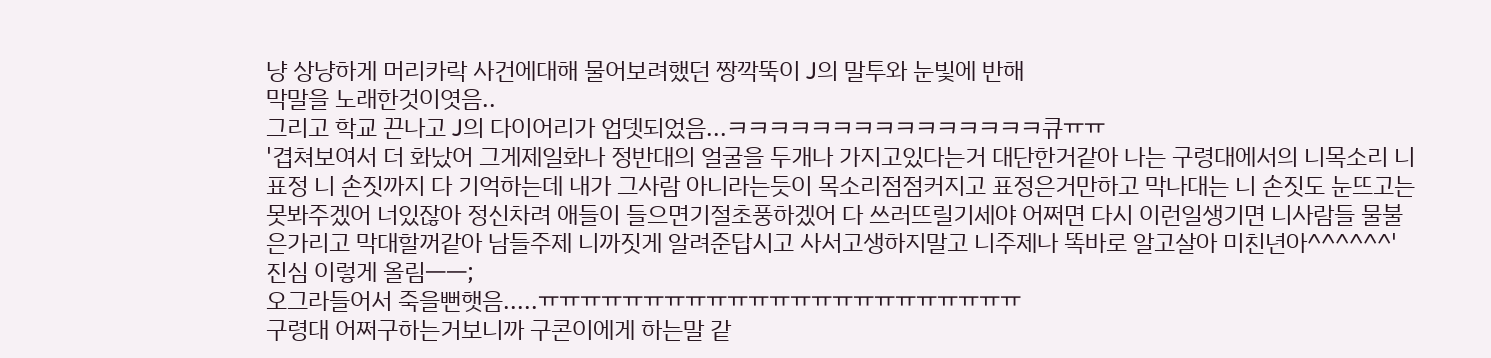냥 상냥하게 머리카락 사건에대해 물어보려했던 짱깍뚝이 J의 말투와 눈빛에 반해
막말을 노래한것이엿음..
그리고 학교 끈나고 J의 다이어리가 업뎃되었음...ㅋㅋㅋㅋㅋㅋㅋㅋㅋㅋㅋㅋㅋㅋㅋ큐ㅠㅠ
'겹쳐보여서 더 화났어 그게제일화나 정반대의 얼굴을 두개나 가지고있다는거 대단한거같아 나는 구령대에서의 니목소리 니표정 니 손짓까지 다 기억하는데 내가 그사람 아니라는듯이 목소리점점커지고 표정은거만하고 막나대는 니 손짓도 눈뜨고는못봐주겠어 너있잖아 정신차려 애들이 들으면기절초풍하겠어 다 쓰러뜨릴기세야 어쩌면 다시 이런일생기면 니사람들 물불 은가리고 막대할꺼같아 남들주제 니까짓게 알려준답시고 사서고생하지말고 니주제나 똑바로 알고살아 미친년아^^^^^^'
진심 이렇게 올림ㅡㅡ;
오그라들어서 죽을뻔햇음.....ㅠㅠㅠㅠㅠㅠㅠㅠㅠㅠㅠㅠㅠㅠㅠㅠㅠㅠㅠㅠㅠㅠㅠ
구령대 어쩌구하는거보니까 구콘이에게 하는말 같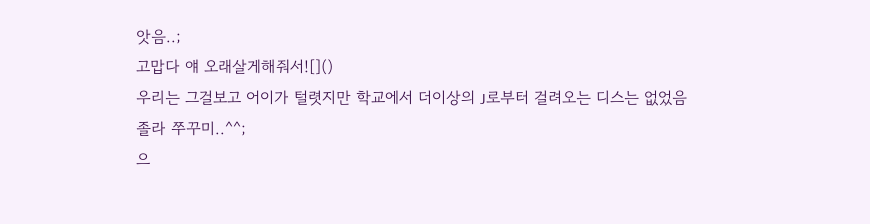앗음..;
고맙다 얘 오래살게해줘서![]()
우리는 그걸보고 어이가 털렷지만 학교에서 더이상의 J로부터 걸려오는 디스는 없었음
졸라 쭈꾸미..^^;
으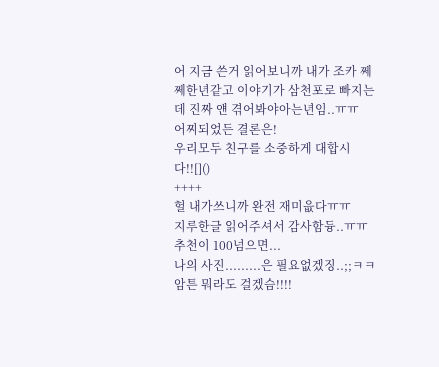어 지금 쓴거 읽어보니까 내가 조카 쩨쩨한년같고 이야기가 삼천포로 빠지는데 진짜 얜 겪어봐야아는년임..ㅠㅠ
어찌되었든 결론은!
우리모두 친구를 소중하게 대합시다!![]()
++++
헐 내가쓰니까 완전 재미읎다ㅠㅠ
지루한글 읽어주셔서 감사함듕..ㅠㅠ
추천이 100넘으면...
나의 사진.........은 필요없겠징..;;ㅋㅋ암튼 뭐라도 걸겠슴!!!!